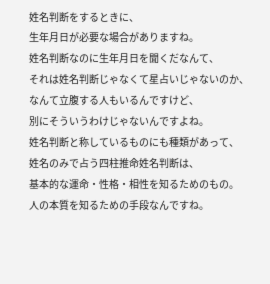姓名判断をするときに、
生年月日が必要な場合がありますね。
姓名判断なのに生年月日を聞くだなんて、
それは姓名判断じゃなくて星占いじゃないのか、
なんて立腹する人もいるんですけど、
別にそういうわけじゃないんですよね。
姓名判断と称しているものにも種類があって、
姓名のみで占う四柱推命姓名判断は、
基本的な運命・性格・相性を知るためのもの。
人の本質を知るための手段なんですね。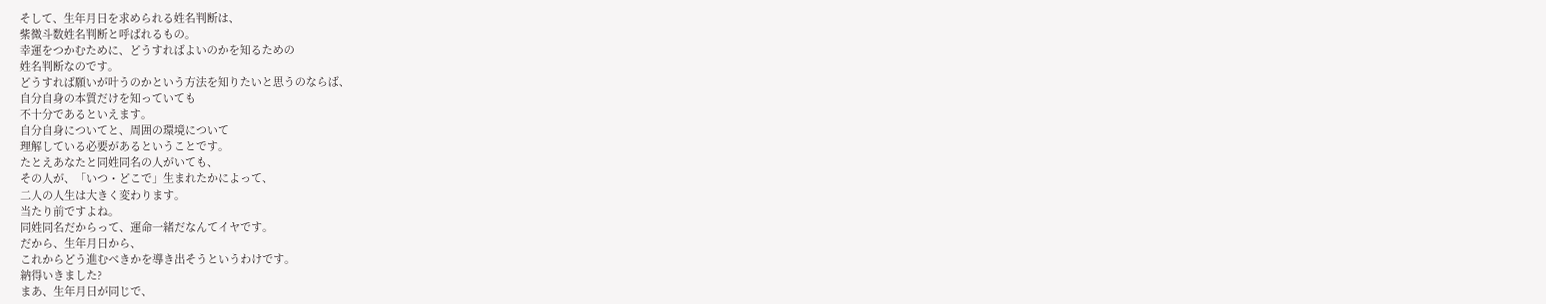そして、生年月日を求められる姓名判断は、
紫微斗数姓名判断と呼ばれるもの。
幸運をつかむために、どうすればよいのかを知るための
姓名判断なのです。
どうすれば願いが叶うのかという方法を知りたいと思うのならば、
自分自身の本質だけを知っていても
不十分であるといえます。
自分自身についてと、周囲の環境について
理解している必要があるということです。
たとえあなたと同姓同名の人がいても、
その人が、「いつ・どこで」生まれたかによって、
二人の人生は大きく変わります。
当たり前ですよね。
同姓同名だからって、運命一緒だなんてイヤです。
だから、生年月日から、
これからどう進むべきかを導き出そうというわけです。
納得いきました?
まあ、生年月日が同じで、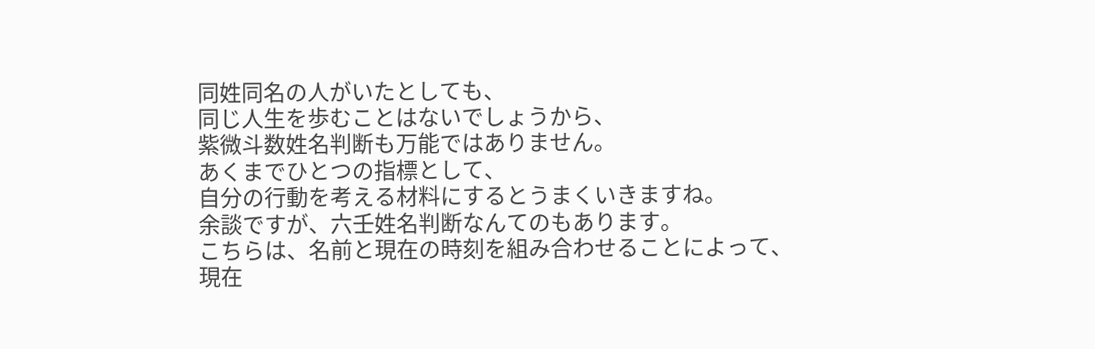同姓同名の人がいたとしても、
同じ人生を歩むことはないでしょうから、
紫微斗数姓名判断も万能ではありません。
あくまでひとつの指標として、
自分の行動を考える材料にするとうまくいきますね。
余談ですが、六壬姓名判断なんてのもあります。
こちらは、名前と現在の時刻を組み合わせることによって、
現在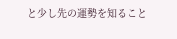と少し先の運勢を知ること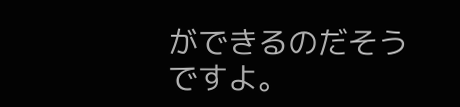ができるのだそうですよ。